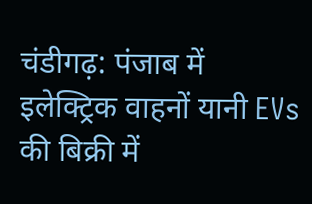चंडीगढ़: पंजाब में इलेक्ट्रिक वाहनों यानी EVs की बिक्री में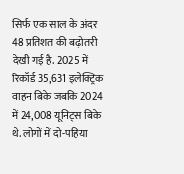सिर्फ एक साल के अंदर 48 प्रतिशत की बढ़ोतरी देखी गई है. 2025 में रिकॉर्ड 35,631 इलेक्ट्रिक वाहन बिके जबकि 2024 में 24,008 यूनिट्स बिके थे. लोगों में दो-पहिया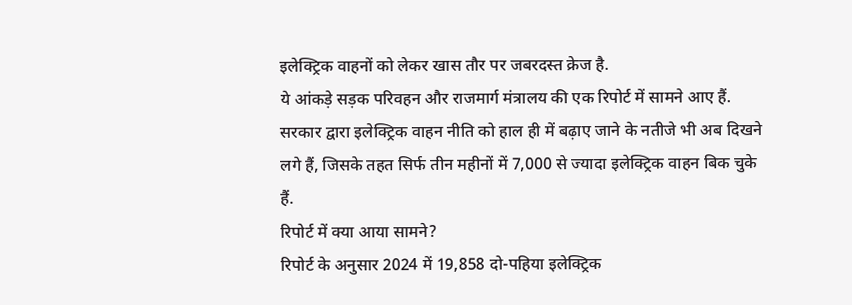इलेक्ट्रिक वाहनों को लेकर खास तौर पर जबरदस्त क्रेज है.
ये आंकड़े सड़क परिवहन और राजमार्ग मंत्रालय की एक रिपोर्ट में सामने आए हैं. सरकार द्वारा इलेक्ट्रिक वाहन नीति को हाल ही में बढ़ाए जाने के नतीजे भी अब दिखने लगे हैं, जिसके तहत सिर्फ तीन महीनों में 7,000 से ज्यादा इलेक्ट्रिक वाहन बिक चुके हैं.
रिपोर्ट में क्या आया सामने?
रिपोर्ट के अनुसार 2024 में 19,858 दो-पहिया इलेक्ट्रिक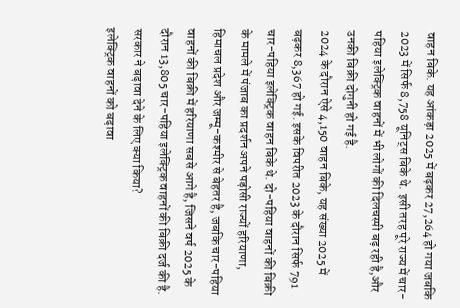वाहन बिके. यह आंकड़ा 2025 में बढ़कर 27,264 हो गया जबकि 2023 में सिर्फ 8,758 यूनिट्स बिके थे. इसी तरह पूरे राज्य में चार-पहिया इलेक्ट्रिक वाहनों में भी लोगों की दिलचस्पी बढ़ रही है,और उनकी बिक्री दोगुनी हो गई है.
2024 के दौरान ऐसे 4,150 वाहन बिके, यह संख्या 2025 में बढ़कर 8,367 हो गई. इसके विपरीत 2023 के दौरान सिर्फ 791 चार-पहिया इलेक्ट्रिक वाहन बिके थे. दो-पहिया वाहनों की बिक्री के मामले में पंजाब का प्रदर्शन अपने पड़ोसी राज्यों हरियाणा, हिमाचल प्रदेश और जम्मू-कश्मीर से बेहतर है, जबकि चार-पहिया वाहनों की बिक्री में हरियाणा सबसे आगे है, जिसने वर्ष 2025 के दौरान 13,805 चार-पहिया इलेक्ट्रिक वाहनों की बिक्री दर्ज की है.
सरकार ने बढ़ावा देने के लिए क्या किया?
इलेक्ट्रिक वाहनों को बढ़ावा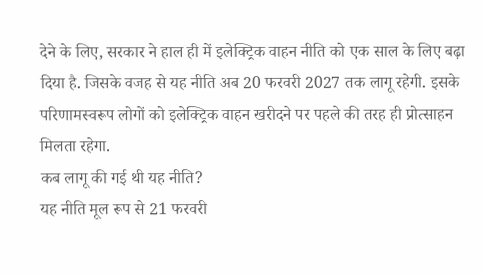देने के लिए, सरकार ने हाल ही में इलेक्ट्रिक वाहन नीति को एक साल के लिए बढ़ा दिया है. जिसके वजह से यह नीति अब 20 फरवरी 2027 तक लागू रहेगी. इसके परिणामस्वरूप लोगों को इलेक्ट्रिक वाहन खरीदने पर पहले की तरह ही प्रोत्साहन मिलता रहेगा.
कब लागू की गई थी यह नीति?
यह नीति मूल रूप से 21 फरवरी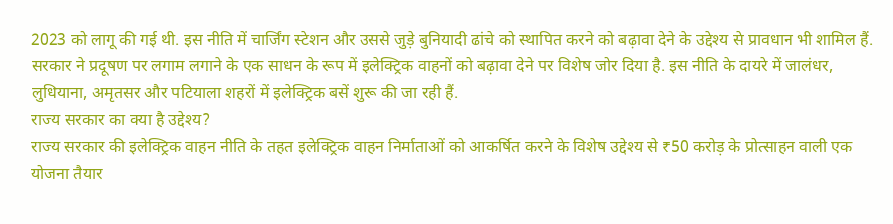2023 को लागू की गई थी. इस नीति में चार्जिंग स्टेशन और उससे जुड़े बुनियादी ढांचे को स्थापित करने को बढ़ावा देने के उद्देश्य से प्रावधान भी शामिल हैं. सरकार ने प्रदूषण पर लगाम लगाने के एक साधन के रूप में इलेक्ट्रिक वाहनों को बढ़ावा देने पर विशेष जोर दिया है. इस नीति के दायरे में जालंधर, लुधियाना, अमृतसर और पटियाला शहरों में इलेक्ट्रिक बसें शुरू की जा रही हैं.
राज्य सरकार का क्या है उद्देश्य?
राज्य सरकार की इलेक्ट्रिक वाहन नीति के तहत इलेक्ट्रिक वाहन निर्माताओं को आकर्षित करने के विशेष उद्देश्य से ₹50 करोड़ के प्रोत्साहन वाली एक योजना तैयार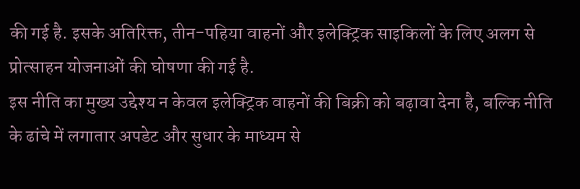की गई है. इसके अतिरिक्त, तीन-पहिया वाहनों और इलेक्ट्रिक साइकिलों के लिए अलग से प्रोत्साहन योजनाओं की घोषणा की गई है.
इस नीति का मुख्य उद्देश्य न केवल इलेक्ट्रिक वाहनों की बिक्री को बढ़ावा देना है, बल्कि नीति के ढांचे में लगातार अपडेट और सुधार के माध्यम से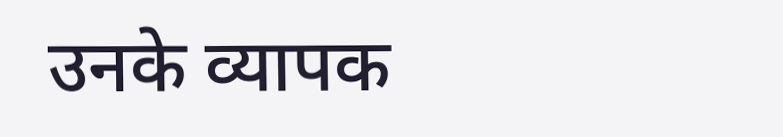उनके व्यापक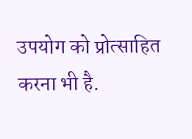उपयोग को प्रोत्साहित करना भी है.